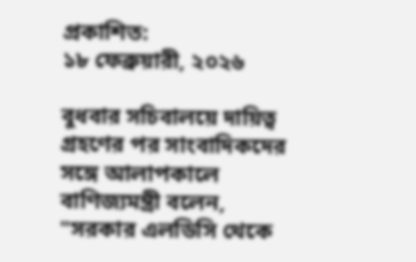প্রকাশিত:
১৮ ফেব্রুয়ারী, ২০২৬

বুধবার সচিবালয়ে দায়িত্ব গ্রহণের পর সাংবাদিকদের সঙ্গে আলাপকালে বাণিজ্যমন্ত্রী বলেন, "সরকার এলডিসি থেকে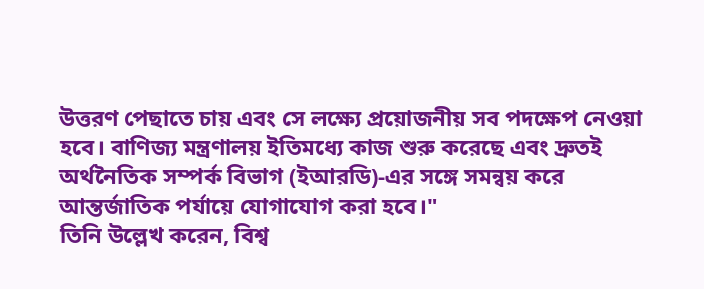উত্তরণ পেছাতে চায় এবং সে লক্ষ্যে প্রয়োজনীয় সব পদক্ষেপ নেওয়া হবে। বাণিজ্য মন্ত্রণালয় ইতিমধ্যে কাজ শুরু করেছে এবং দ্রুতই অর্থনৈতিক সম্পর্ক বিভাগ (ইআরডি)-এর সঙ্গে সমন্বয় করে আন্তর্জাতিক পর্যায়ে যোগাযোগ করা হবে।"
তিনি উল্লেখ করেন, বিশ্ব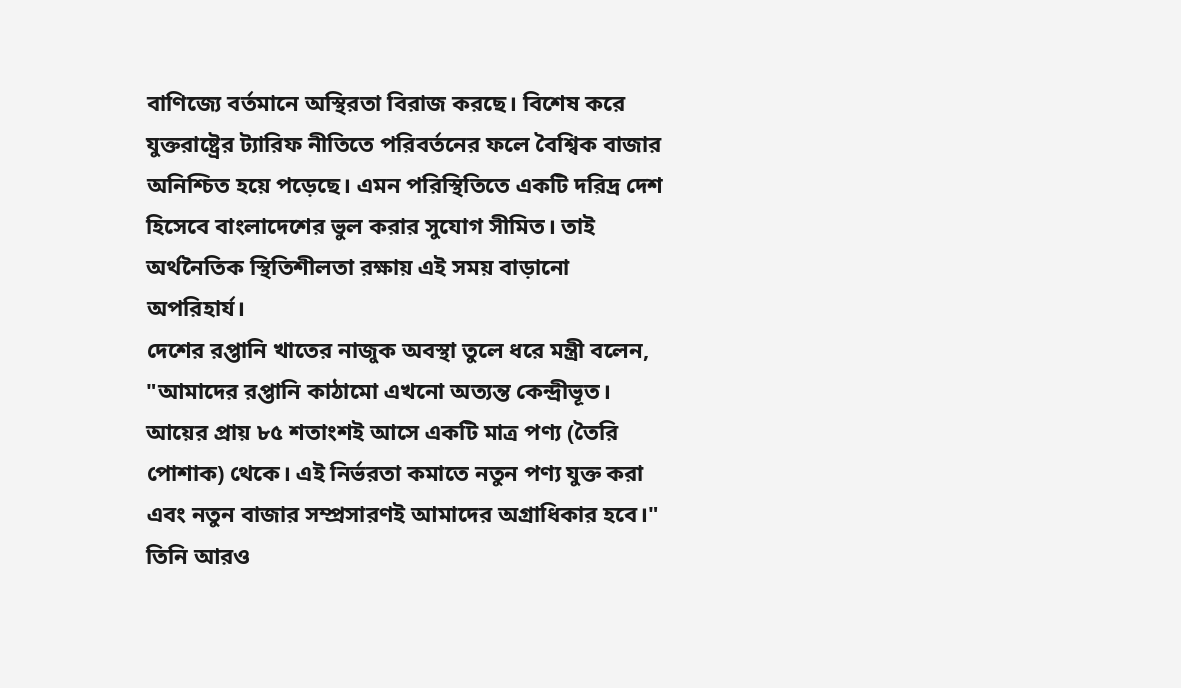বাণিজ্যে বর্তমানে অস্থিরতা বিরাজ করছে। বিশেষ করে যুক্তরাষ্ট্রের ট্যারিফ নীতিতে পরিবর্তনের ফলে বৈশ্বিক বাজার অনিশ্চিত হয়ে পড়েছে। এমন পরিস্থিতিতে একটি দরিদ্র দেশ হিসেবে বাংলাদেশের ভুল করার সুযোগ সীমিত। তাই অর্থনৈতিক স্থিতিশীলতা রক্ষায় এই সময় বাড়ানো অপরিহার্য।
দেশের রপ্তানি খাতের নাজুক অবস্থা তুলে ধরে মন্ত্রী বলেন, "আমাদের রপ্তানি কাঠামো এখনো অত্যন্ত কেন্দ্রীভূত। আয়ের প্রায় ৮৫ শতাংশই আসে একটি মাত্র পণ্য (তৈরি পোশাক) থেকে। এই নির্ভরতা কমাতে নতুন পণ্য যুক্ত করা এবং নতুন বাজার সম্প্রসারণই আমাদের অগ্রাধিকার হবে।"
তিনি আরও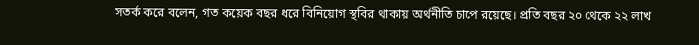সতর্ক করে বলেন, গত কয়েক বছর ধরে বিনিয়োগ স্থবির থাকায় অর্থনীতি চাপে রয়েছে। প্রতি বছর ২০ থেকে ২২ লাখ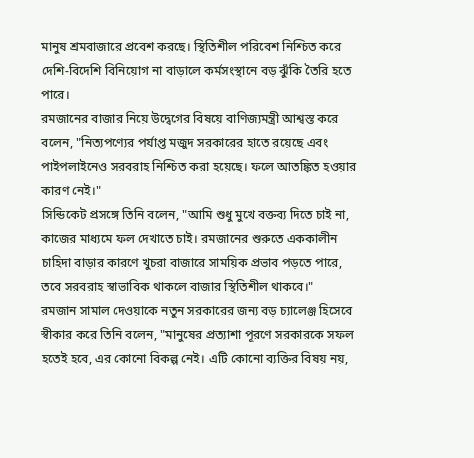মানুষ শ্রমবাজারে প্রবেশ করছে। স্থিতিশীল পরিবেশ নিশ্চিত করে দেশি-বিদেশি বিনিয়োগ না বাড়ালে কর্মসংস্থানে বড় ঝুঁকি তৈরি হতে পারে।
রমজানের বাজার নিয়ে উদ্বেগের বিষয়ে বাণিজ্যমন্ত্রী আশ্বস্ত করে বলেন, "নিত্যপণ্যের পর্যাপ্ত মজুদ সরকারের হাতে রয়েছে এবং পাইপলাইনেও সরবরাহ নিশ্চিত করা হয়েছে। ফলে আতঙ্কিত হওয়ার কারণ নেই।"
সিন্ডিকেট প্রসঙ্গে তিনি বলেন, "আমি শুধু মুখে বক্তব্য দিতে চাই না, কাজের মাধ্যমে ফল দেখাতে চাই। রমজানের শুরুতে এককালীন চাহিদা বাড়ার কারণে খুচরা বাজারে সাময়িক প্রভাব পড়তে পারে, তবে সরবরাহ স্বাভাবিক থাকলে বাজার স্থিতিশীল থাকবে।"
রমজান সামাল দেওয়াকে নতুন সরকারের জন্য বড় চ্যালেঞ্জ হিসেবে স্বীকার করে তিনি বলেন, "মানুষের প্রত্যাশা পূরণে সরকারকে সফল হতেই হবে, এর কোনো বিকল্প নেই। এটি কোনো ব্যক্তির বিষয় নয়,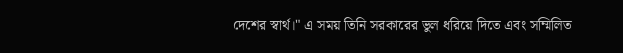দেশের স্বার্থ।" এ সময় তিনি সরকারের ভুল ধরিয়ে দিতে এবং সম্মিলিত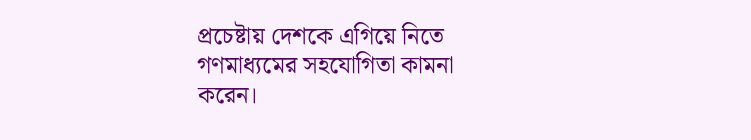প্রচেষ্টায় দেশকে এগিয়ে নিতে গণমাধ্যমের সহযোগিতা কামনা করেন।